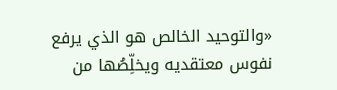«والتوحيد الخالص هو الذي يرفع نفوس معتقديه ويخلِّصُها من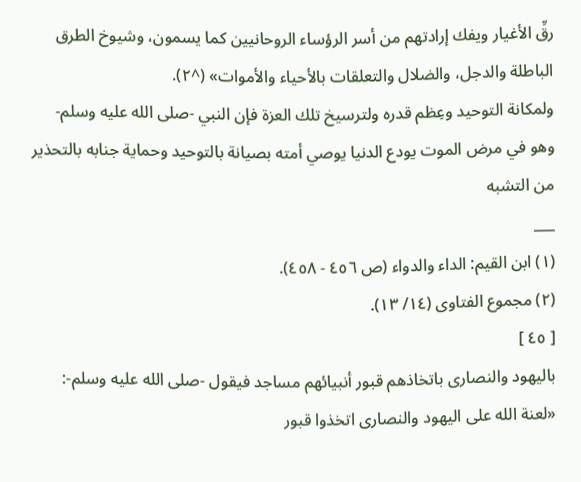رقِّ الأغيار ويفك إرادتهم من أسر الرؤساء الروحانيين كما يسمون، وشيوخ الطرق الباطلة والدجل، والضلال والتعلقات بالأحياء والأموات» (^٢).
ولمكانة التوحيد وعِظم قدره ولترسيخ تلك العزة فإن النبي -صلى الله عليه وسلم- وهو في مرض الموت يودع الدنيا يوصي أمته بصيانة بالتوحيد وحماية جنابه بالتحذير من التشبه
___
(١) ابن القيم: الداء والدواء (ص ٤٥٦ - ٤٥٨).
(٢) مجموع الفتاوى (١٤/ ١٣).
[ ٤٥ ]
باليهود والنصارى باتخاذهم قبور أنبيائهم مساجد فيقول -صلى الله عليه وسلم-: «لعنة الله على اليهود والنصارى اتخذوا قبور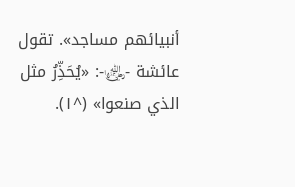أنبيائهم مساجد». تقول عائشة -﵂-: «يُحَذِّرُ مثل الذي صنعوا» (^١).